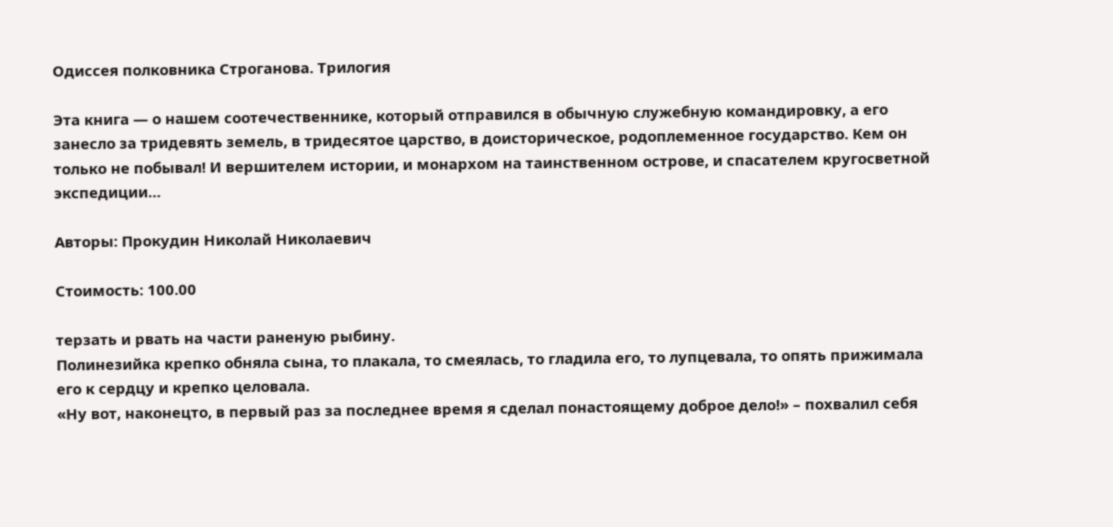Одиссея полковника Строганова. Трилогия

Эта книга — о нашем соотечественнике, который отправился в обычную служебную командировку, а его занесло за тридевять земель, в тридесятое царство, в доисторическое, родоплеменное государство. Кем он только не побывал! И вершителем истории, и монархом на таинственном острове, и спасателем кругосветной экспедиции…

Авторы: Прокудин Николай Николаевич

Стоимость: 100.00

терзать и рвать на части раненую рыбину.
Полинезийка крепко обняла сына, то плакала, то смеялась, то гладила его, то лупцевала, то опять прижимала его к сердцу и крепко целовала.
«Ну вот, наконецто, в первый раз за последнее время я сделал понастоящему доброе дело!» – похвалил себя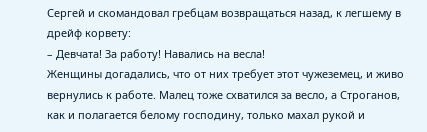Сергей и скомандовал гребцам возвращаться назад, к легшему в дрейф корвету:
– Девчата! За работу! Навались на весла!
Женщины догадались, что от них требует этот чужеземец, и живо вернулись к работе. Малец тоже схватился за весло, а Строганов, как и полагается белому господину, только махал рукой и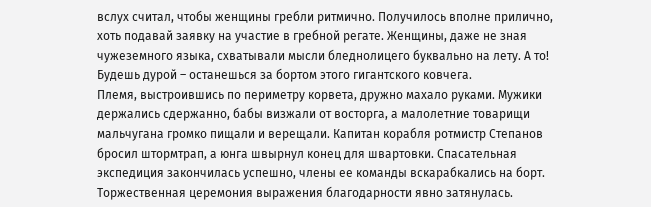вслух считал, чтобы женщины гребли ритмично. Получилось вполне прилично, хоть подавай заявку на участие в гребной регате. Женщины, даже не зная чужеземного языка, схватывали мысли бледнолицего буквально на лету. А то! Будешь дурой – останешься за бортом этого гигантского ковчега.
Племя, выстроившись по периметру корвета, дружно махало руками. Мужики держались сдержанно, бабы визжали от восторга, а малолетние товарищи мальчугана громко пищали и верещали. Капитан корабля ротмистр Степанов бросил штормтрап, а юнга швырнул конец для швартовки. Спасательная экспедиция закончилась успешно, члены ее команды вскарабкались на борт.
Торжественная церемония выражения благодарности явно затянулась.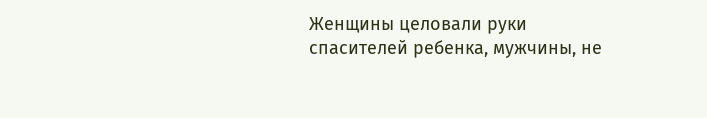Женщины целовали руки спасителей ребенка, мужчины, не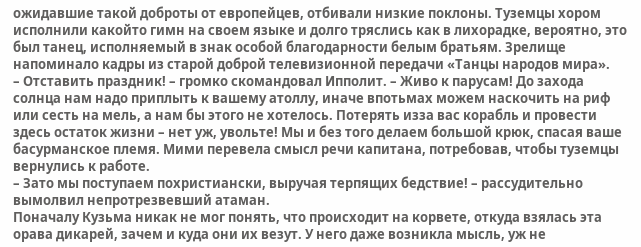ожидавшие такой доброты от европейцев, отбивали низкие поклоны. Туземцы хором исполнили какойто гимн на своем языке и долго тряслись как в лихорадке, вероятно, это был танец, исполняемый в знак особой благодарности белым братьям. Зрелище напоминало кадры из старой доброй телевизионной передачи «Танцы народов мира».
– Отставить праздник! – громко скомандовал Ипполит. – Живо к парусам! До захода солнца нам надо приплыть к вашему атоллу, иначе впотьмах можем наскочить на риф или сесть на мель, а нам бы этого не хотелось. Потерять изза вас корабль и провести здесь остаток жизни – нет уж, увольте! Мы и без того делаем большой крюк, спасая ваше басурманское племя. Мими перевела смысл речи капитана, потребовав, чтобы туземцы вернулись к работе.
– Зато мы поступаем похристиански, выручая терпящих бедствие! – рассудительно вымолвил непротрезвевший атаман.
Поначалу Кузьма никак не мог понять, что происходит на корвете, откуда взялась эта орава дикарей, зачем и куда они их везут. У него даже возникла мысль, уж не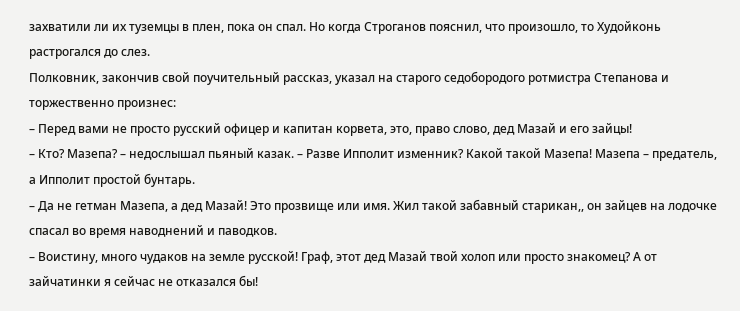захватили ли их туземцы в плен, пока он спал. Но когда Строганов пояснил, что произошло, то Худойконь растрогался до слез.
Полковник, закончив свой поучительный рассказ, указал на старого седобородого ротмистра Степанова и торжественно произнес:
– Перед вами не просто русский офицер и капитан корвета, это, право слово, дед Мазай и его зайцы!
– Кто? Мазепа? – недослышал пьяный казак. – Разве Ипполит изменник? Какой такой Мазепа! Мазепа – предатель, а Ипполит простой бунтарь.
– Да не гетман Мазепа, а дед Мазай! Это прозвище или имя. Жил такой забавный старикан,, он зайцев на лодочке спасал во время наводнений и паводков.
– Воистину, много чудаков на земле русской! Граф, этот дед Мазай твой холоп или просто знакомец? А от зайчатинки я сейчас не отказался бы!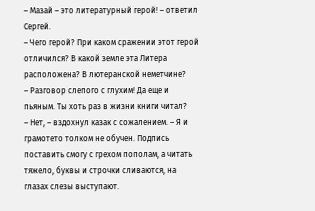– Мазай – это литературный герой! – ответил Сергей.
– Чего герой? При каком сражении этот герой отличился? В какой земле эта Литера расположена? В лютеранской неметчине?
– Разговор слепого с глухим! Да еще и пьяным. Ты хоть раз в жизни книги читал?
– Нет, – вздохнул казак с сожалением. – Я и грамотето толком не обучен. Подпись поставить смогу с грехом пополам, а читать тяжело, буквы и строчки сливаются, на глазах слезы выступают.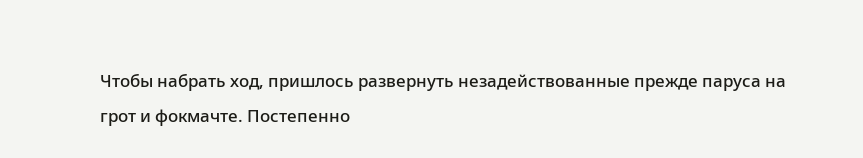Чтобы набрать ход, пришлось развернуть незадействованные прежде паруса на грот и фокмачте. Постепенно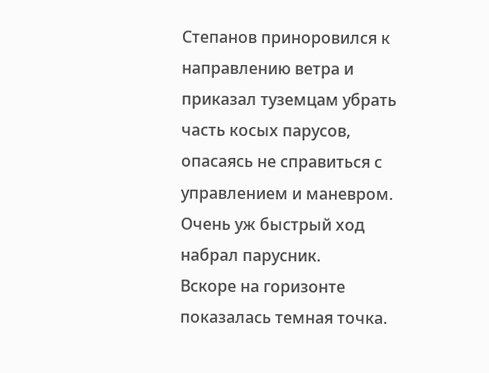Степанов приноровился к направлению ветра и приказал туземцам убрать часть косых парусов, опасаясь не справиться с управлением и маневром. Очень уж быстрый ход набрал парусник.
Вскоре на горизонте показалась темная точка.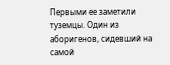Первыми ее заметили туземцы. Один из аборигенов, сидевший на самой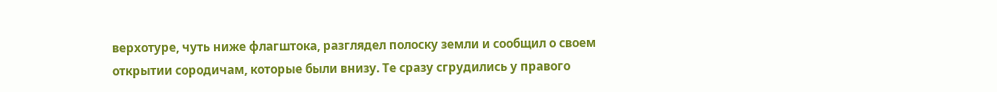верхотуре, чуть ниже флагштока, разглядел полоску земли и сообщил о своем открытии сородичам, которые были внизу. Те сразу сгрудились у правого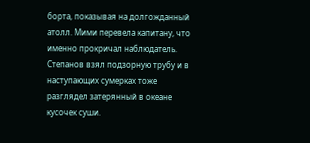борта, показывая на долгожданный атолл. Мими перевела капитану, что именно прокричал наблюдатель.
Степанов взял подзорную трубу и в наступающих сумерках тоже разглядел затерянный в океане кусочек суши.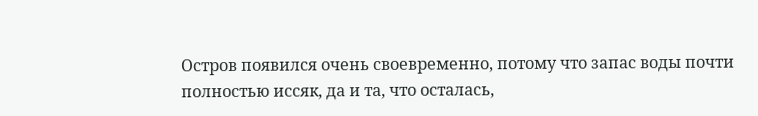Остров появился очень своевременно, потому что запас воды почти полностью иссяк, да и та, что осталась,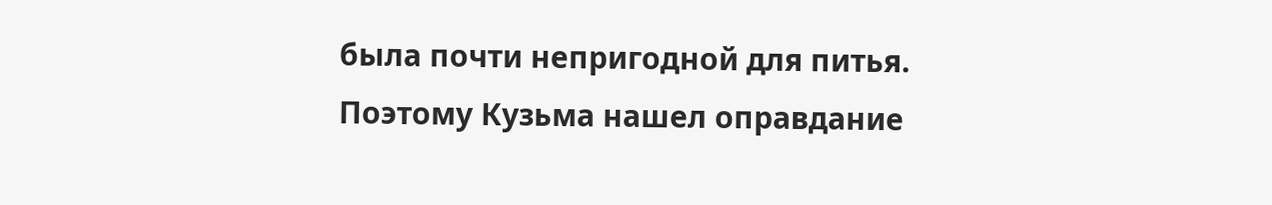была почти непригодной для питья. Поэтому Кузьма нашел оправдание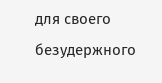для своего безудержного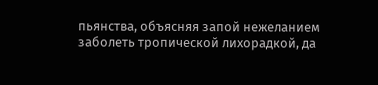пьянства, объясняя запой нежеланием заболеть тропической лихорадкой, да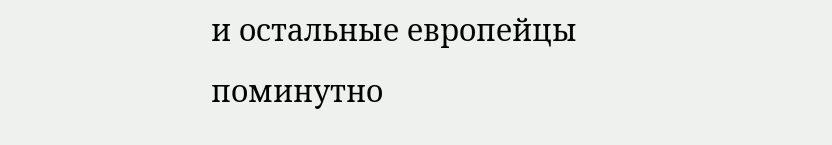и остальные европейцы поминутно